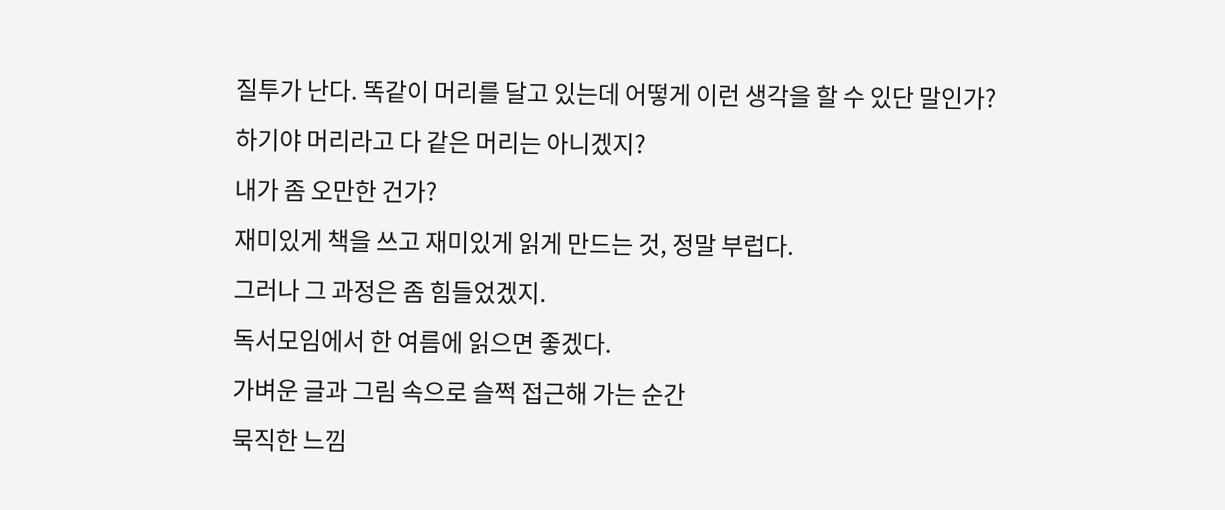질투가 난다. 똑같이 머리를 달고 있는데 어떻게 이런 생각을 할 수 있단 말인가?
하기야 머리라고 다 같은 머리는 아니겠지?
내가 좀 오만한 건가?
재미있게 책을 쓰고 재미있게 읽게 만드는 것, 정말 부럽다.
그러나 그 과정은 좀 힘들었겠지.
독서모임에서 한 여름에 읽으면 좋겠다.
가벼운 글과 그림 속으로 슬쩍 접근해 가는 순간
묵직한 느낌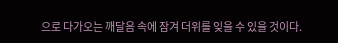으로 다가오는 깨달음 속에 잠겨 더위를 잊을 수 있을 것이다.